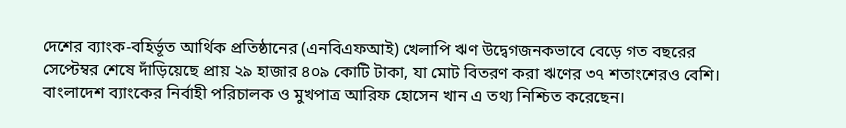দেশের ব্যাংক-বহির্ভূত আর্থিক প্রতিষ্ঠানের (এনবিএফআই) খেলাপি ঋণ উদ্বেগজনকভাবে বেড়ে গত বছরের সেপ্টেম্বর শেষে দাঁড়িয়েছে প্রায় ২৯ হাজার ৪০৯ কোটি টাকা, যা মোট বিতরণ করা ঋণের ৩৭ শতাংশেরও বেশি। বাংলাদেশ ব্যাংকের নির্বাহী পরিচালক ও মুখপাত্র আরিফ হোসেন খান এ তথ্য নিশ্চিত করেছেন।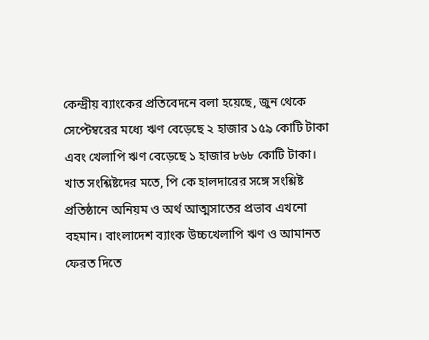কেন্দ্রীয় ব্যাংকের প্রতিবেদনে বলা হয়েছে, জুন থেকে সেপ্টেম্বরের মধ্যে ঋণ বেড়েছে ২ হাজার ১৫৯ কোটি টাকা এবং খেলাপি ঋণ বেড়েছে ১ হাজার ৮৬৮ কোটি টাকা।
খাত সংশ্লিষ্টদের মতে, পি কে হালদারের সঙ্গে সংশ্লিষ্ট প্রতিষ্ঠানে অনিয়ম ও অর্থ আত্মসাতের প্রভাব এখনো বহমান। বাংলাদেশ ব্যাংক উচ্চখেলাপি ঋণ ও আমানত ফেরত দিতে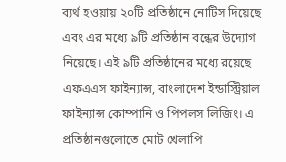ব্যর্থ হওয়ায় ২০টি প্রতিষ্ঠানে নোটিস দিয়েছে এবং এর মধ্যে ৯টি প্রতিষ্ঠান বন্ধের উদ্যোগ নিয়েছে। এই ৯টি প্রতিষ্ঠানের মধ্যে রয়েছে এফএএস ফাইন্যান্স, বাংলাদেশ ইন্ডাস্ট্রিয়াল ফাইন্যান্স কোম্পানি ও পিপলস লিজিং। এ প্রতিষ্ঠানগুলোতে মোট খেলাপি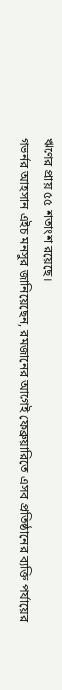ঋণের প্রায় ৫৫ শতাংশ রয়েছে।
গভর্নর আহসান এইচ মনসুর জানিয়েছেন, রমজানের আগেই ফেব্রুয়ারিতে এসব প্রতিষ্ঠানের ব্যক্তি পর্যায়ের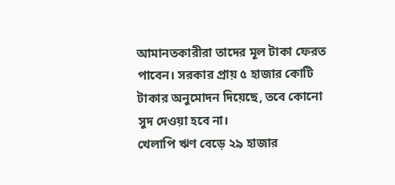আমানতকারীরা তাদের মূল টাকা ফেরত পাবেন। সরকার প্রায় ৫ হাজার কোটি টাকার অনুমোদন দিয়েছে, তবে কোনো সুদ দেওয়া হবে না।
খেলাপি ঋণ বেড়ে ২৯ হাজার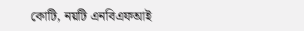কোটি, নয়টি এনবিএফআই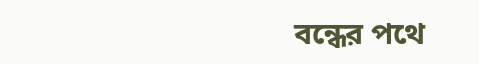বন্ধের পথে